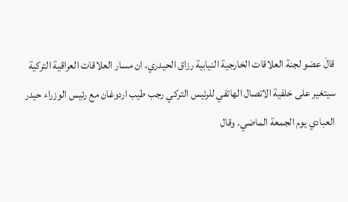قالَ عضو لجنة العلاقات الخارجية النيابية رزاق الحيدري، ان مسار العلاقات العراقية التركية سيتغير على خلفية الاتصال الهاتفي للرئيس التركي رجب طيب اردوغان مع رئيس الوزراء حيدر العبادي يوم الجمعة الماضي. وقال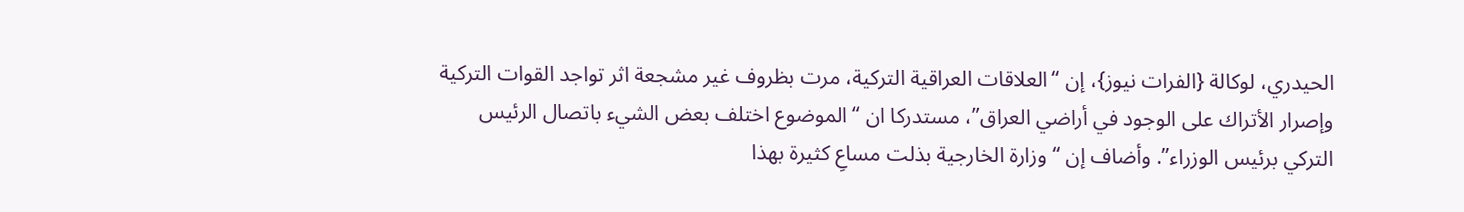الحيدري، لوكالة {الفرات نيوز}، إن “العلاقات العراقية التركية، مرت بظروف غير مشجعة اثر تواجد القوات التركية وإصرار الأتراك على الوجود في أراضي العراق”، مستدركا ان “الموضوع اختلف بعض الشيء باتصال الرئيس التركي برئيس الوزراء”. وأضاف إن “وزارة الخارجية بذلت مساعِ كثيرة بهذا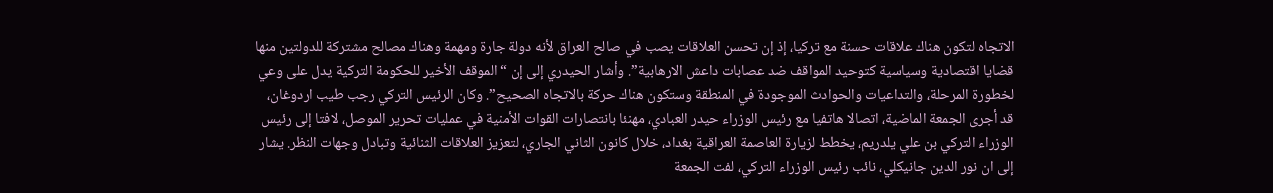الاتجاه لتكون هناك علاقات حسنة مع تركيا، إذ إن تحسن العلاقات يصب في صالح العراق لأنه دولة جارة ومهمة وهناك مصالح مشتركة للدولتين منها قضايا اقتصادية وسياسية كتوحيد المواقف ضد عصابات داعش الارهابية”. وأشار الحيدري إلى إن “الموقف الأخير للحكومة التركية يدل على وعي لخطورة المرحلة، والتداعيات والحوادث الموجودة في المنطقة وستكون هناك حركة بالاتجاه الصحيح”. وكان الرئيس التركي رجب طيب اردوغان، قد أجرى الجمعة الماضية، اتصالا هاتفيا مع رئيس الوزراء حيدر العبادي، مهنئا بانتصارات القوات الأمنية في عمليات تحرير الموصل، لافتا إلى رئيس الوزراء التركي بن علي يلدريم، يخطط لزيارة العاصمة العراقية بغداد، خلال كانون الثاني الجاري، لتعزيز العلاقات الثنائية وتبادل وجهات النظر. يشار إلى ان نور الدين جانيكلي، نائب رئيس الوزراء التركي، لفت الجمعة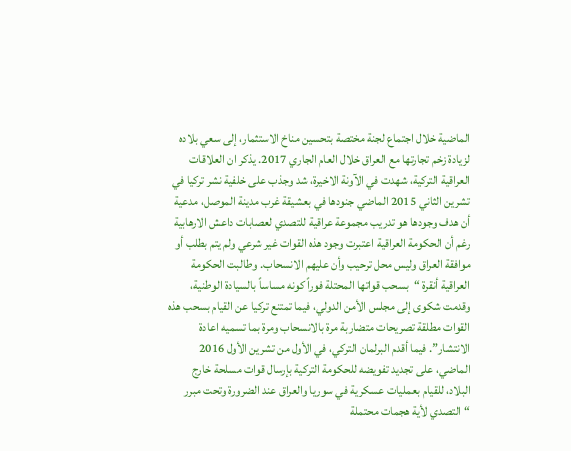الماضية خلال اجتماع لجنة مختصة بتحسين مناخ الاستثمار، إلى سعي بلاده لزيادة زخم تجارتها مع العراق خلال العام الجاري 2017. يذكر ان العلاقات العراقية التركية، شهدت في الآونة الاخيرة، شد وجذب على خلفية نشر تركيا في تشرين الثاني 2015 الماضي جنودها في بعشيقة غرب مدينة الموصل، مدعية أن هدف وجودها هو تدريب مجموعة عراقية للتصدي لعصابات داعش الارهابية رغم أن الحكومة العراقية اعتبرت وجود هذه القوات غير شرعي ولم يتم بطلب أو موافقة العراق وليس محل ترحيب وأن عليهم الانسحاب. وطالبت الحكومة العراقية أنقرة “بسحب قواتها المحتلة فوراً كونه مساساً بالسيادة الوطنية، وقدمت شكوى إلى مجلس الأمن الدولي، فيما تمتنع تركيا عن القيام بسحب هذه القوات مطلقة تصريحات متضاربة مرة بالانسحاب ومرة بما تسميه اعادة الانتشار”. فيما أقدم البرلمان التركي، في الأول من تشرين الأول 2016 الماضي، على تجديد تفويضه للحكومة التركية بإرسال قوات مسلحة خارج البلاد، للقيام بعمليات عسكرية في سوريا والعراق عند الضرورة وتحت مبرر “التصدي لأية هجمات محتملة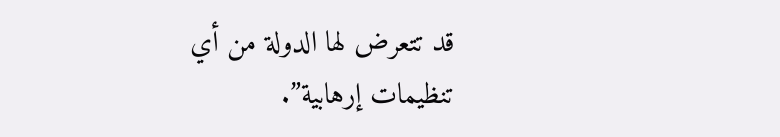قد تتعرض لها الدولة من أي تنظيمات إرهابية”.